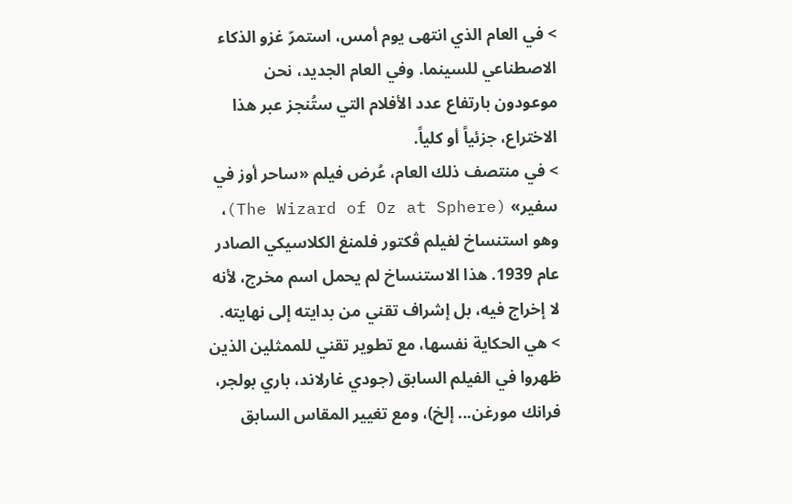> في العام الذي انتهى يوم أمس، استمرّ غزو الذكاء الاصطناعي للسينما. وفي العام الجديد، نحن موعودون بارتفاع عدد الأفلام التي ستُنجز عبر هذا الاختراع، جزئياً أو كلياً.
> في منتصف ذلك العام، عُرض فيلم «ساحر أوز في سفير» (The Wizard of Oz at Sphere)، وهو استنساخ لفيلم ڤكتور فلمنغ الكلاسيكي الصادر عام 1939. هذا الاستنساخ لم يحمل اسم مخرج، لأنه لا إخراج فيه، بل إشراف تقني من بدايته إلى نهايته.
> هي الحكاية نفسها، مع تطوير تقني للممثلين الذين ظهروا في الفيلم السابق (جودي غارلاند، باري بولجر، فرانك مورغن... إلخ)، ومع تغيير المقاس السابق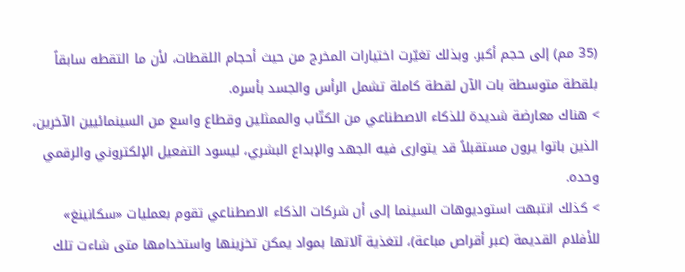(35 مم) إلى حجم أكبر. وبذلك تغيّرت اختيارات المخرج من حيث أحجام اللقطات، لأن ما التقطه سابقاً بلقطة متوسطة بات الآن لقطة كاملة تشمل الرأس والجسد بأسره.
> هناك معارضة شديدة للذكاء الاصطناعي من الكتّاب والممثلين وقطاع واسع من السينمائيين الآخرين، الذين باتوا يرون مستقبلاً قد يتوارى فيه الجهد والإبداع البشري، ليسود التفعيل الإلكتروني والرقمي وحده.
> كذلك انتبهت استوديوهات السينما إلى أن شركات الذكاء الاصطناعي تقوم بعمليات «سكانينغ» للأفلام القديمة (عبر أقراص مباعة)، لتغذية آلاتها بمواد يمكن تخزينها واستخدامها متى شاءت تلك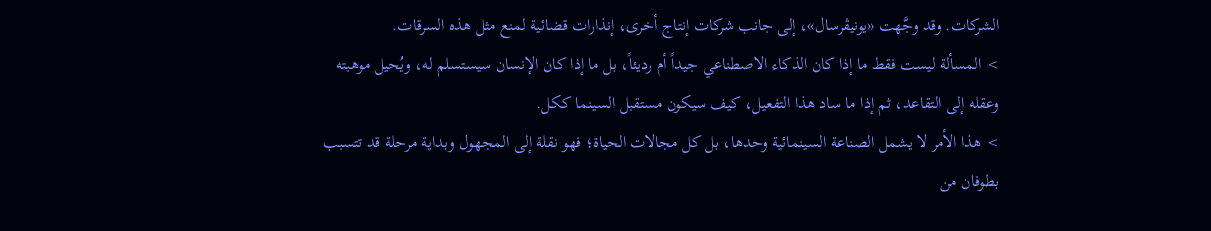الشركات. وقد وجَّهت «يونيڤرسال»، إلى جانب شركات إنتاج أخرى، إنذارات قضائية لمنع مثل هذه السرقات.
> المسألة ليست فقط ما إذا كان الذكاء الاصطناعي جيداً أم رديئاً، بل ما إذا كان الإنسان سيستسلم له، ويُحيل موهبته وعقله إلى التقاعد، ثم إذا ما ساد هذا التفعيل، كيف سيكون مستقبل السينما ككل.
> هذا الأمر لا يشمل الصناعة السينمائية وحدها، بل كل مجالات الحياة؛ فهو نقلة إلى المجهول وبداية مرحلة قد تتسبب بطوفان من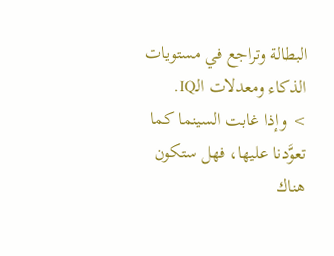البطالة وتراجع في مستويات الذكاء ومعدلات الـIQ.
> وإذا غابت السينما كما تعوَّدنا عليها، فهل ستكون هناك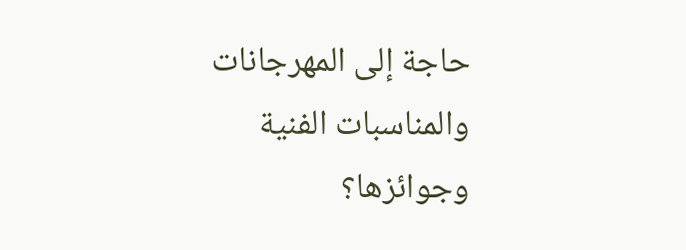حاجة إلى المهرجانات والمناسبات الفنية وجوائزها؟